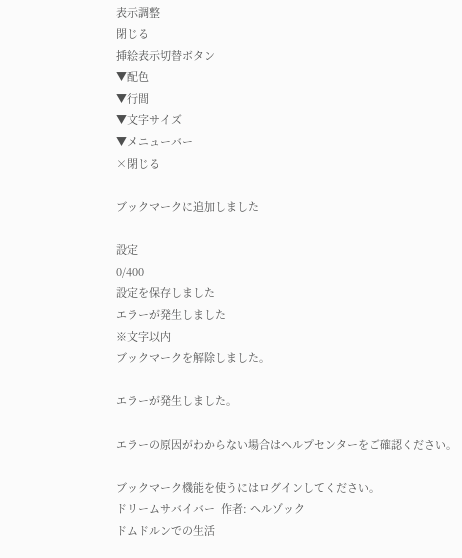表示調整
閉じる
挿絵表示切替ボタン
▼配色
▼行間
▼文字サイズ
▼メニューバー
×閉じる

ブックマークに追加しました

設定
0/400
設定を保存しました
エラーが発生しました
※文字以内
ブックマークを解除しました。

エラーが発生しました。

エラーの原因がわからない場合はヘルプセンターをご確認ください。

ブックマーク機能を使うにはログインしてください。
ドリームサバイバー  作者: ヘルゾック
ドムドルンでの生活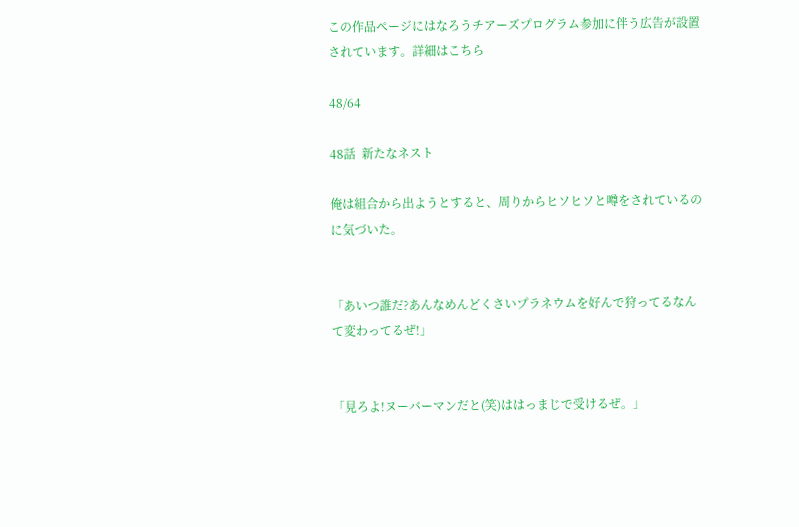この作品ページにはなろうチアーズプログラム参加に伴う広告が設置されています。詳細はこちら

48/64

48話  新たなネスト

俺は組合から出ようとすると、周りからヒソヒソと噂をされているのに気づいた。


「あいつ誰だ?あんなめんどくさいプラネウムを好んで狩ってるなんて変わってるぜ!」


「見ろよ!ヌーバーマンだと(笑)ははっまじで受けるぜ。」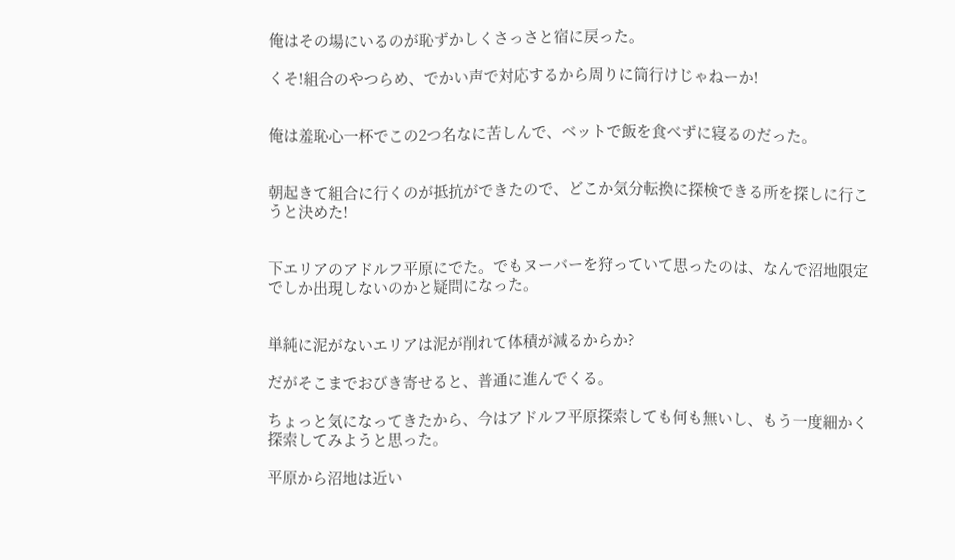俺はその場にいるのが恥ずかしくさっさと宿に戻った。

くそ!組合のやつらめ、でかい声で対応するから周りに筒行けじゃねーか!


俺は羞恥心一杯でこの2つ名なに苦しんで、ベットで飯を食べずに寝るのだった。


朝起きて組合に行くのが抵抗ができたので、どこか気分転換に探検できる所を探しに行こうと決めた!


下エリアのアドルフ平原にでた。でもヌーバーを狩っていて思ったのは、なんで沼地限定でしか出現しないのかと疑問になった。


単純に泥がないエリアは泥が削れて体積が減るからか?

だがそこまでおびき寄せると、普通に進んでくる。

ちょっと気になってきたから、今はアドルフ平原探索しても何も無いし、もう一度細かく探索してみようと思った。

平原から沼地は近い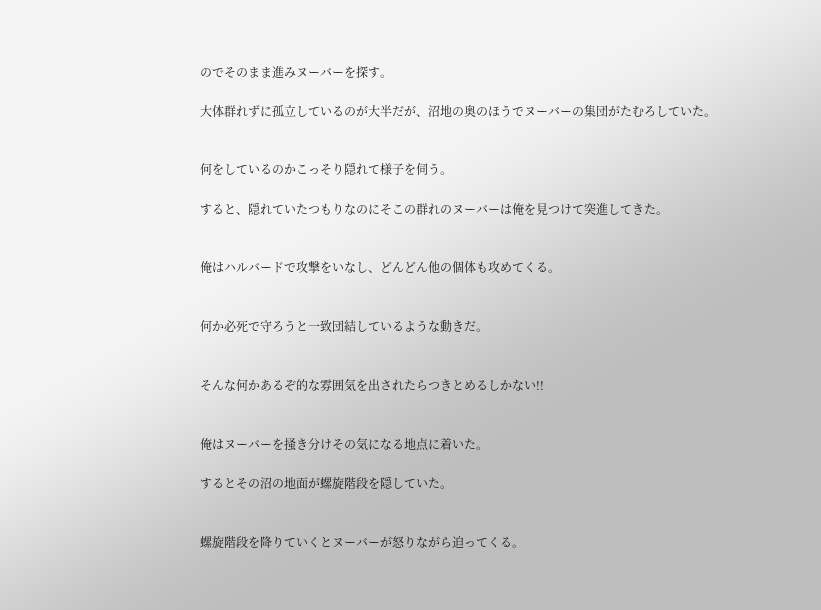のでそのまま進みヌーバーを探す。

大体群れずに孤立しているのが大半だが、沼地の奥のほうでヌーバーの集団がたむろしていた。


何をしているのかこっそり隠れて様子を伺う。

すると、隠れていたつもりなのにそこの群れのヌーバーは俺を見つけて突進してきた。


俺はハルバードで攻撃をいなし、どんどん他の個体も攻めてくる。


何か必死で守ろうと一致団結しているような動きだ。


そんな何かあるぞ的な雰囲気を出されたらつきとめるしかない!!


俺はヌーバーを掻き分けその気になる地点に着いた。

するとその沼の地面が螺旋階段を隠していた。


螺旋階段を降りていくとヌーバーが怒りながら迫ってくる。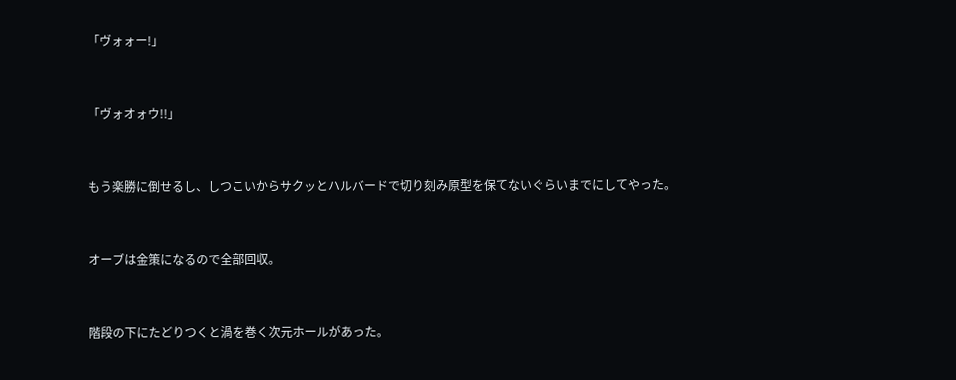「ヴォォー!」


「ヴォオォウ!!」


もう楽勝に倒せるし、しつこいからサクッとハルバードで切り刻み原型を保てないぐらいまでにしてやった。


オーブは金策になるので全部回収。


階段の下にたどりつくと渦を巻く次元ホールがあった。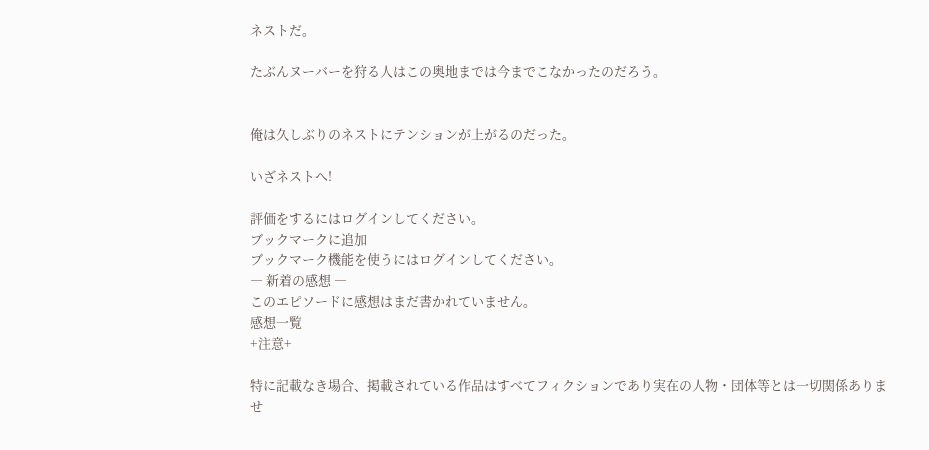ネストだ。

たぶんヌーバーを狩る人はこの奥地までは今までこなかったのだろう。


俺は久しぶりのネストにテンションが上がるのだった。

いざネストへ!

評価をするにはログインしてください。
ブックマークに追加
ブックマーク機能を使うにはログインしてください。
― 新着の感想 ―
このエピソードに感想はまだ書かれていません。
感想一覧
+注意+

特に記載なき場合、掲載されている作品はすべてフィクションであり実在の人物・団体等とは一切関係ありませ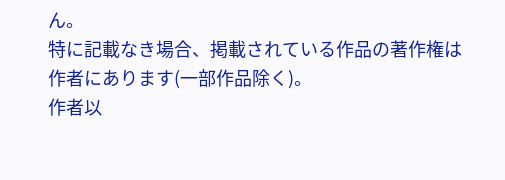ん。
特に記載なき場合、掲載されている作品の著作権は作者にあります(一部作品除く)。
作者以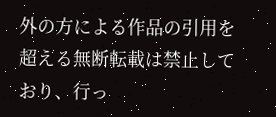外の方による作品の引用を超える無断転載は禁止しており、行っ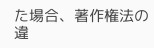た場合、著作権法の違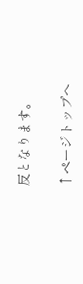反となります。

↑ページトップへ